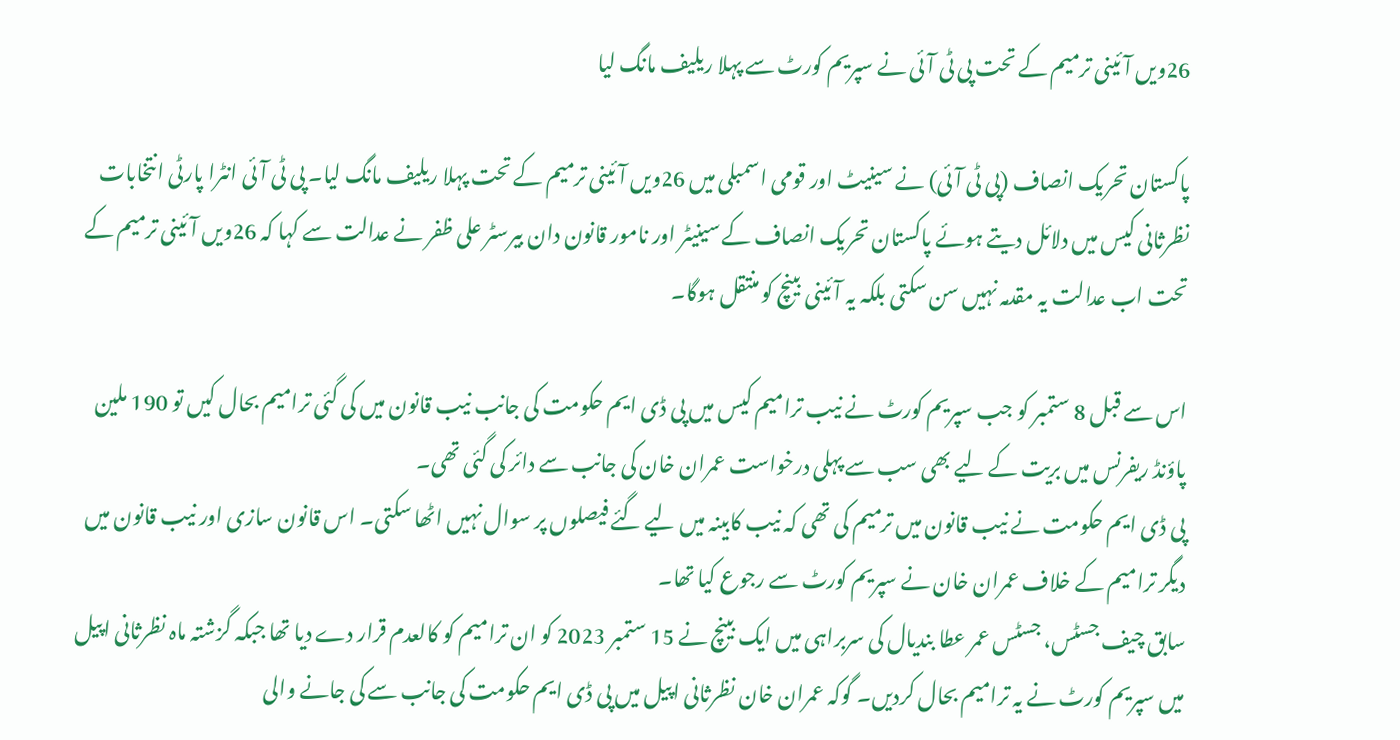26ویں آئینی ترمیم کے تحت پی ٹی آئی نے سپریم کورٹ سے پہلا ریلیف مانگ لیا

پاکستان تحریک انصاف (پی ٹی آئی) نے سینیٹ اور قومی اسمبلی میں 26ویں آئینی ترمیم کے تحت پہلا ریلیف مانگ لیا۔ پی ٹی آئی انٹرا پارٹی انتخابات نظرثانی کیس میں دلائل دیتے ہوئے پاکستان تحریک انصاف کے سینیٹر اور نامور قانون دان بیرسٹر علی ظفر نے عدالت سے کہا کہ 26ویں آئینی ترمیم کے تحت اب عدالت یہ مقدمہ نہیں سن سکتی بلکہ یہ آئینی بینچ کو منتقل ہوگا۔

اس سے قبل 8 ستمبر کو جب سپریم کورٹ نے نیب ترامیم کیس میں پی ڈی ایم حکومت کی جانب نیب قانون میں کی گئی ترامیم بحال کیں تو 190 ملین پاؤنڈ ریفرنس میں بریت کے لیے بھی سب سے پہلی درخواست عمران خان کی جانب سے دائر کی گئی تھی۔
پی ڈی ایم حکومت نے نیب قانون میں ترمیم کی تھی کہ نیب کابینہ میں لیے گئے فیصلوں پر سوال نہیں اٹھا سکتی۔ اس قانون سازی اور نیب قانون میں دیگر ترامیم کے خلاف عمران خان نے سپریم کورٹ سے رجوع کیا تھا۔
سابق چیف جسٹس، جسٹس عمر عطا بندیال کی سربراہی میں ایک بینچ نے 15 ستمبر 2023 کو ان ترامیم کو کالعدم قرار دے دیا تھا جبکہ گزشتہ ماہ نظرثانی اپیل میں سپریم کورٹ نے یہ ترامیم بحال کردیں۔ گوکہ عمران خان نظرثانی اپیل میں پی ڈی ایم حکومت کی جانب سے کی جانے والی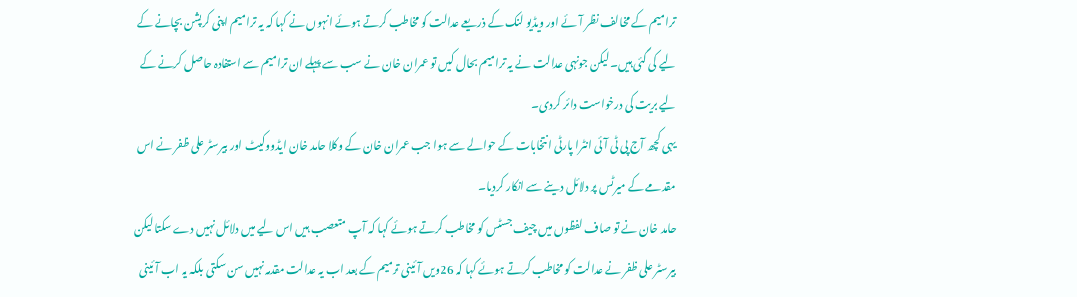ترامیم کے مخالف نظر آئے اور ویڈیو لنک کے ذریعے عدالت کو مخاطب کرتے ہوئے انہوں نے کہا کہ یہ ترامیم اپنی کرپشن بچانے کے لیے کی گئی ہیں۔ لیکن جونہی عدالت نے یہ ترامیم بحال کیں تو عمران خان نے سب سے پہلے ان ترامیم سے استفادہ حاصل کرنے کے لیے بریت کی درخواست دائر کردی۔
یہی کچھ آج پی ٹی آئی انٹرا پارٹی انتخابات کے حوالے سے ہوا جب عمران خان کے وکلا حامد خان ایڈووکیٹ اور بیرسٹر علی ظفر نے اس مقدمے کے میرٹس پر دلائل دینے سے انکار کردیا۔
حامد خان نے تو صاف لفظوں میں چیف جسٹس کو مخاطب کرتے ہوئے کہا کہ آپ متعصب ہیں اس لیے میں دلائل نہیں دے سکتا لیکن بیرسٹر علی ظفر نے عدالت کو مخاطب کرتے ہوئے کہا کہ 26ویں آئینی ترمیم کے بعد اب یہ عدالت مقدمہ نہیں سن سکتی بلکہ یہ اب آئینی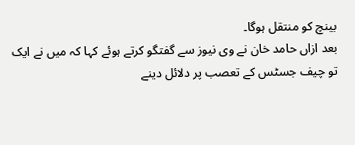بینچ کو منتقل ہوگا۔
بعد ازاں حامد خان نے وی نیوز سے گفتگو کرتے ہوئے کہا کہ میں نے ایک تو چیف جسٹس کے تعصب پر دلائل دینے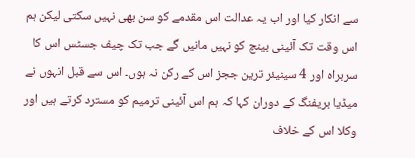سے انکار کیا اور اب یہ عدالت اس مقدمے کو سن بھی نہیں سکتی لیکن ہم اس وقت تک آئینی بینچ کو نہیں مانیں گے جب تک چیف جسٹس اس کا سربراہ اور 4 سینیئر ترین ججز اس کے رکن نہ ہوں۔ اس سے قبل انہوں نے میڈیا بریفنگ کے دوران کہا کہ ہم اس آئینی ترمیم کو مسترد کرتے ہیں اور وکلا اس کے خلاف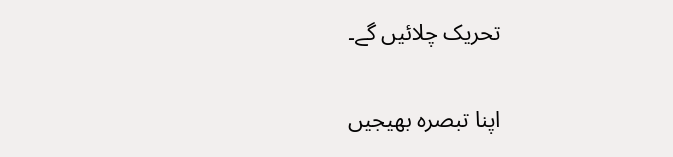تحریک چلائیں گے۔

اپنا تبصرہ بھیجیں